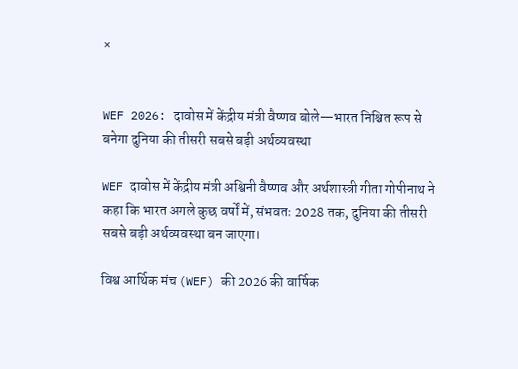×


WEF 2026: दावोस में केंद्रीय मंत्री वैष्णव बोले—भारत निश्चित रूप से बनेगा दुनिया की तीसरी सबसे बड़ी अर्थव्यवस्था

WEF दावोस में केंद्रीय मंत्री अश्विनी वैष्णव और अर्थशास्त्री गीता गोपीनाथ ने कहा कि भारत अगले कुछ वर्षों में, संभवतः 2028 तक, दुनिया की तीसरी सबसे बड़ी अर्थव्यवस्था बन जाएगा।

विश्व आर्थिक मंच (WEF) की 2026 की वार्षिक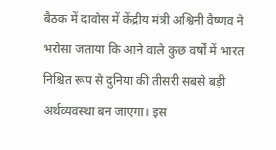बैठक में दावोस में केंद्रीय मंत्री अश्विनी वैष्णव ने भरोसा जताया कि आने वाले कुछ वर्षों में भारत निश्चित रूप से दुनिया की तीसरी सबसे बड़ी अर्थव्यवस्था बन जाएगा। इस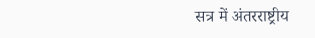सत्र में अंतरराष्ट्रीय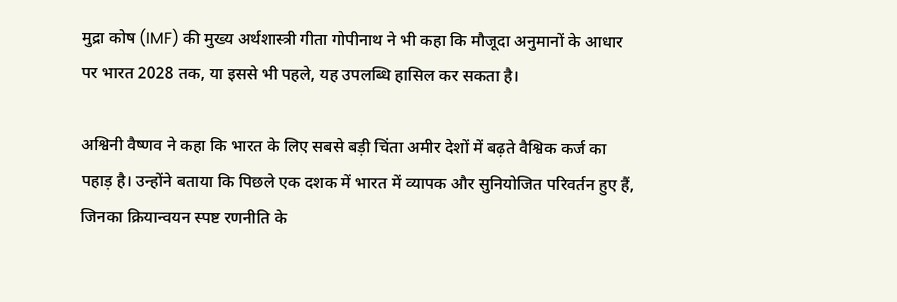मुद्रा कोष (IMF) की मुख्य अर्थशास्त्री गीता गोपीनाथ ने भी कहा कि मौजूदा अनुमानों के आधार पर भारत 2028 तक, या इससे भी पहले, यह उपलब्धि हासिल कर सकता है।

अश्विनी वैष्णव ने कहा कि भारत के लिए सबसे बड़ी चिंता अमीर देशों में बढ़ते वैश्विक कर्ज का पहाड़ है। उन्होंने बताया कि पिछले एक दशक में भारत में व्यापक और सुनियोजित परिवर्तन हुए हैं, जिनका क्रियान्वयन स्पष्ट रणनीति के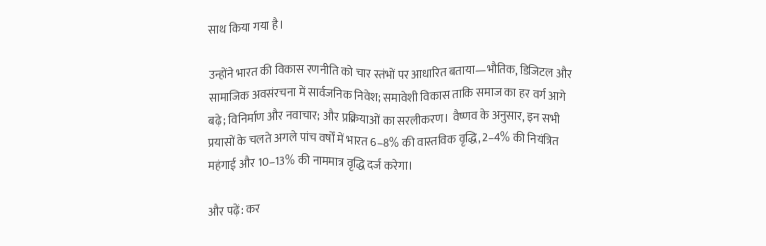साथ किया गया है।

उन्होंने भारत की विकास रणनीति को चार स्तंभों पर आधारित बताया—भौतिक, डिजिटल और सामाजिक अवसंरचना में सार्वजनिक निवेश; समावेशी विकास ताकि समाज का हर वर्ग आगे बढ़े; विनिर्माण और नवाचार; और प्रक्रियाओं का सरलीकरण। वैष्णव के अनुसार, इन सभी प्रयासों के चलते अगले पांच वर्षों में भारत 6–8% की वास्तविक वृद्धि, 2–4% की नियंत्रित महंगाई और 10–13% की नाममात्र वृद्धि दर्ज करेगा।

और पढ़ें: कर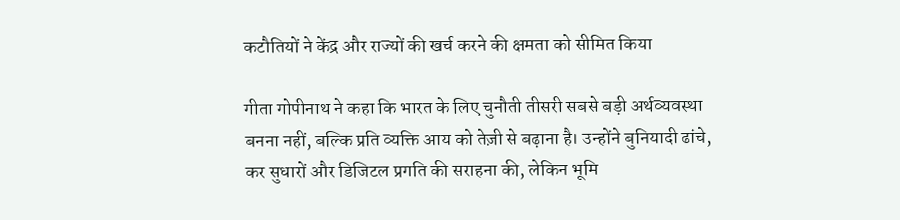कटौतियों ने केंद्र और राज्यों की खर्च करने की क्षमता को सीमित किया

गीता गोपीनाथ ने कहा कि भारत के लिए चुनौती तीसरी सबसे बड़ी अर्थव्यवस्था बनना नहीं, बल्कि प्रति व्यक्ति आय को तेज़ी से बढ़ाना है। उन्होंने बुनियादी ढांचे, कर सुधारों और डिजिटल प्रगति की सराहना की, लेकिन भूमि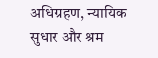अधिग्रहण, न्यायिक सुधार और श्रम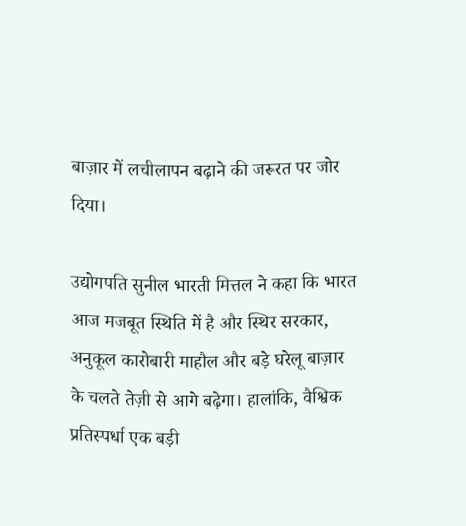बाज़ार में लचीलापन बढ़ाने की जरूरत पर जोर दिया।

उद्योगपति सुनील भारती मित्तल ने कहा कि भारत आज मजबूत स्थिति में है और स्थिर सरकार, अनुकूल कारोबारी माहौल और बड़े घरेलू बाज़ार के चलते तेज़ी से आगे बढ़ेगा। हालांकि, वैश्विक प्रतिस्पर्धा एक बड़ी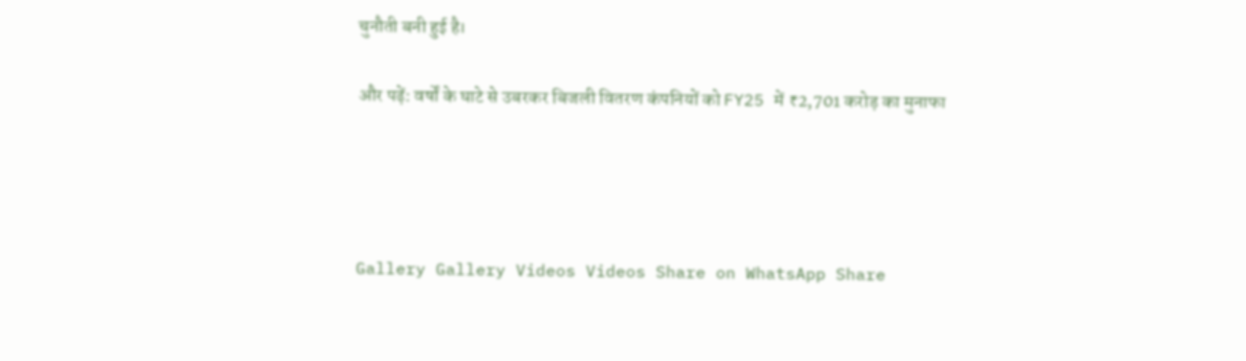चुनौती बनी हुई है।

और पढ़ें: वर्षों के घाटे से उबरकर बिजली वितरण कंपनियों को FY25 में ₹2,701 करोड़ का मुनाफा




Gallery Gallery Videos Videos Share on WhatsApp Share